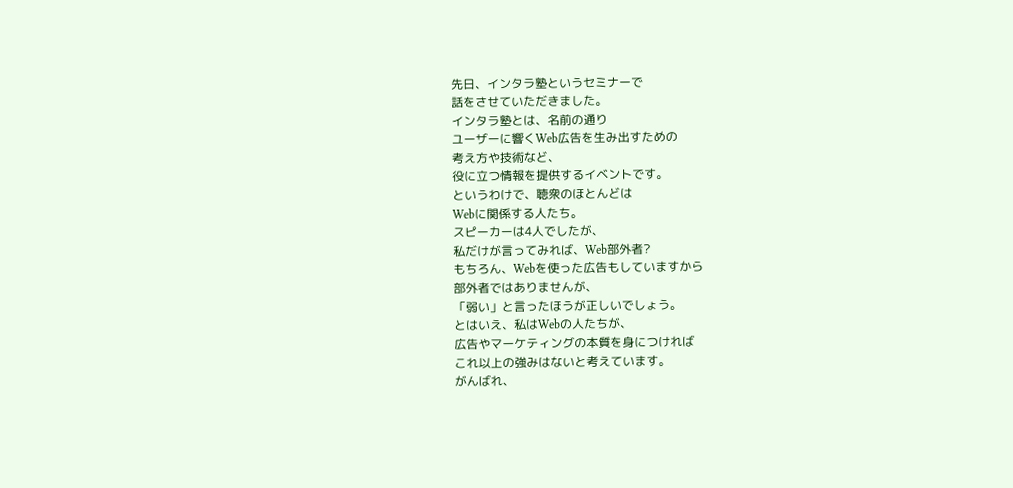先日、インタラ塾というセミナーで
話をさせていただきました。
インタラ塾とは、名前の通り
ユーザーに響くWeb広告を生み出すための
考え方や技術など、
役に立つ情報を提供するイベントです。
というわけで、聴衆のほとんどは
Webに関係する人たち。
スピーカーは4人でしたが、
私だけが言ってみれば、Web部外者?
もちろん、Webを使った広告もしていますから
部外者ではありませんが、
「弱い」と言ったほうが正しいでしょう。
とはいえ、私はWebの人たちが、
広告やマーケティングの本質を身につければ
これ以上の強みはないと考えています。
がんばれ、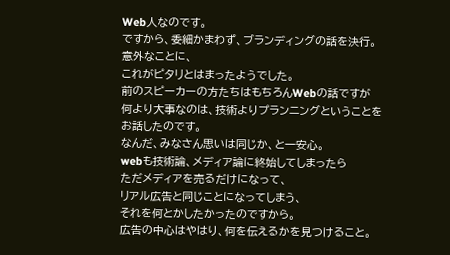Web人なのです。
ですから、委細かまわず、ブランディングの話を決行。
意外なことに、
これがピタリとはまったようでした。
前のスピーカーの方たちはもちろんWebの話ですが
何より大事なのは、技術よりプランニングということを
お話したのです。
なんだ、みなさん思いは同じか、と一安心。
webも技術論、メディア論に終始してしまったら
ただメディアを売るだけになって、
リアル広告と同じことになってしまう、
それを何とかしたかったのですから。
広告の中心はやはり、何を伝えるかを見つけること。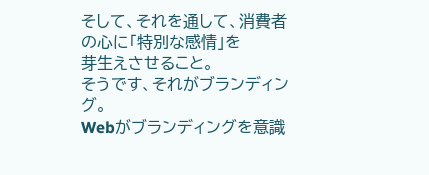そして、それを通して、消費者の心に「特別な感情」を
芽生えさせること。
そうです、それがブランディング。
Webがブランディングを意識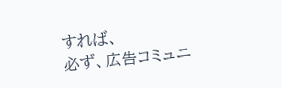すれば、
必ず、広告コミュニ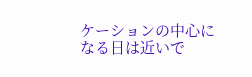ケーションの中心になる日は近いで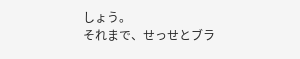しょう。
それまで、せっせとブラ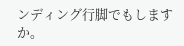ンディング行脚でもしますか。